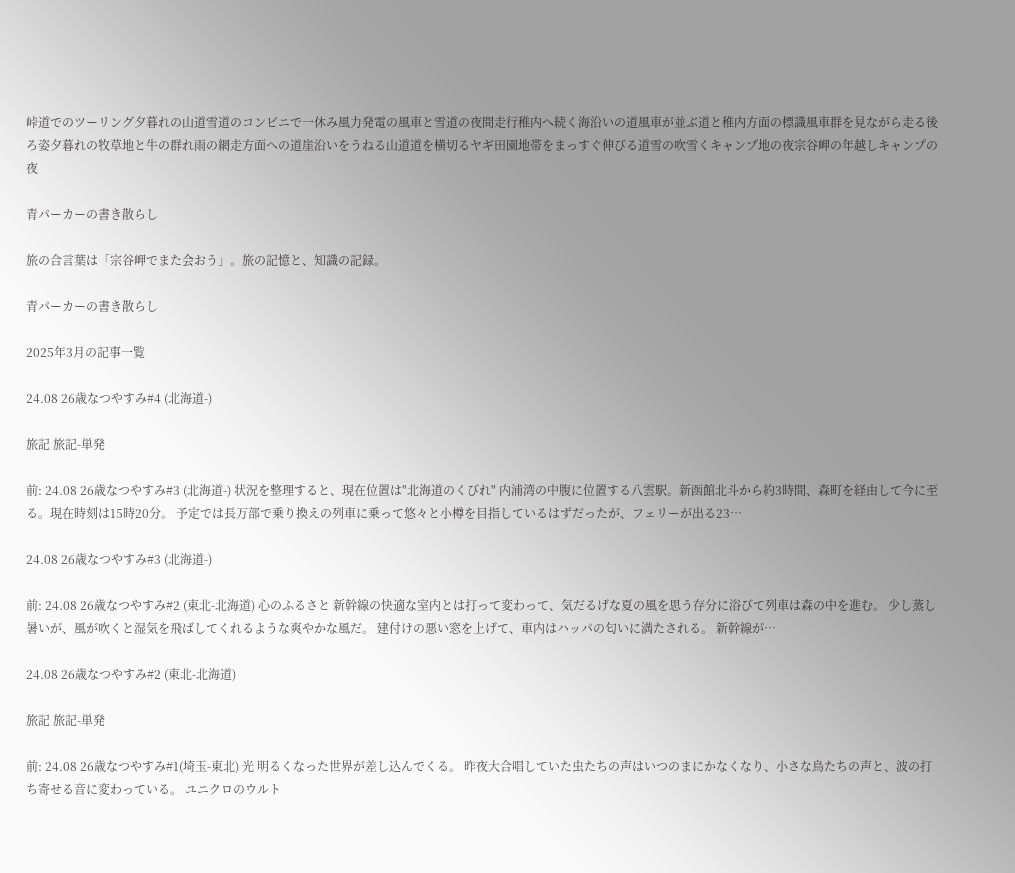峠道でのツーリング夕暮れの山道雪道のコンビニで一休み風力発電の風車と雪道の夜間走行稚内へ続く海沿いの道風車が並ぶ道と稚内方面の標識風車群を見ながら走る後ろ姿夕暮れの牧草地と牛の群れ雨の網走方面への道崖沿いをうねる山道道を横切るヤギ田園地帯をまっすぐ伸びる道雪の吹雪くキャンプ地の夜宗谷岬の年越しキャンプの夜

青パーカーの書き散らし

旅の合言葉は「宗谷岬でまた会おう」。旅の記憶と、知識の記録。

青パーカーの書き散らし

2025年3月の記事一覧

24.08 26歳なつやすみ#4 (北海道-)

旅記 旅記-単発

前: 24.08 26歳なつやすみ#3 (北海道-) 状況を整理すると、現在位置は"北海道のくびれ" 内浦湾の中腹に位置する八雲駅。新函館北斗から約3時間、森町を経由して今に至る。現在時刻は15時20分。 予定では長万部で乗り換えの列車に乗って悠々と小樽を目指しているはずだったが、フェリーが出る23…

24.08 26歳なつやすみ#3 (北海道-)

前: 24.08 26歳なつやすみ#2 (東北-北海道) 心のふるさと 新幹線の快適な室内とは打って変わって、気だるげな夏の風を思う存分に浴びて列車は森の中を進む。 少し蒸し暑いが、風が吹くと湿気を飛ばしてくれるような爽やかな風だ。 建付けの悪い窓を上げて、車内はハッパの匂いに満たされる。 新幹線が…

24.08 26歳なつやすみ#2 (東北-北海道)

旅記 旅記-単発

前: 24.08 26歳なつやすみ#1(埼玉-東北) 光 明るくなった世界が差し込んでくる。 昨夜大合唱していた虫たちの声はいつのまにかなくなり、小さな鳥たちの声と、波の打ち寄せる音に変わっている。 ユニクロのウルト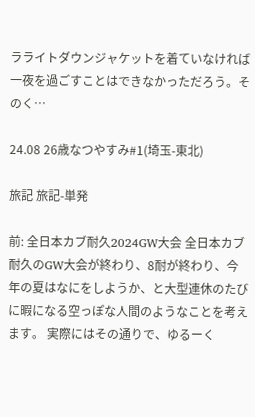ラライトダウンジャケットを着ていなければ一夜を過ごすことはできなかっただろう。そのく…

24.08 26歳なつやすみ#1(埼玉-東北)

旅記 旅記-単発

前: 全日本カブ耐久2024GW大会 全日本カブ耐久のGW大会が終わり、8耐が終わり、今年の夏はなにをしようか、と大型連休のたびに暇になる空っぽな人間のようなことを考えます。 実際にはその通りで、ゆるーく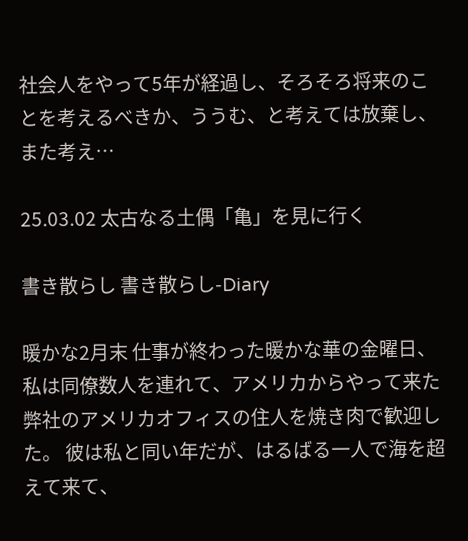社会人をやって5年が経過し、そろそろ将来のことを考えるべきか、ううむ、と考えては放棄し、また考え…

25.03.02 太古なる土偶「亀」を見に行く

書き散らし 書き散らし-Diary

暖かな2月末 仕事が終わった暖かな華の金曜日、私は同僚数人を連れて、アメリカからやって来た弊社のアメリカオフィスの住人を焼き肉で歓迎した。 彼は私と同い年だが、はるばる一人で海を超えて来て、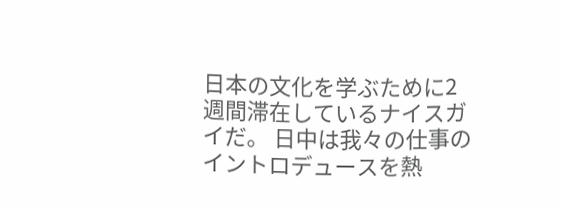日本の文化を学ぶために2週間滞在しているナイスガイだ。 日中は我々の仕事のイントロデュースを熱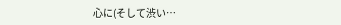心に(そして渋い…